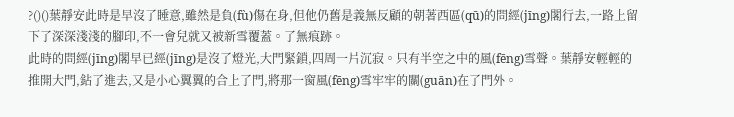?()()葉靜安此時是早沒了睡意,雖然是負(fù)傷在身,但他仍舊是義無反顧的朝著西區(qū)的問經(jīng)閣行去,一路上留下了深深淺淺的腳印,不一會兒就又被新雪覆蓋。了無痕跡。
此時的問經(jīng)閣早已經(jīng)是沒了燈光,大門緊鎖,四周一片沉寂。只有半空之中的風(fēng)雪聲。葉靜安輕輕的推開大門,鉆了進去,又是小心翼翼的合上了門,將那一窗風(fēng)雪牢牢的關(guān)在了門外。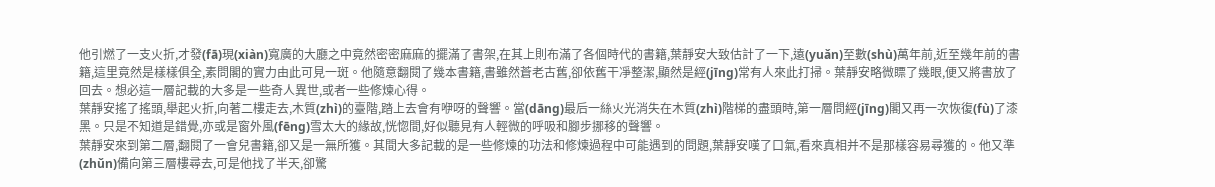他引燃了一支火折,才發(fā)現(xiàn)寬廣的大廳之中竟然密密麻麻的擺滿了書架,在其上則布滿了各個時代的書籍,葉靜安大致估計了一下,遠(yuǎn)至數(shù)萬年前,近至幾年前的書籍,這里竟然是樣樣俱全,素問閣的實力由此可見一斑。他隨意翻閱了幾本書籍,書雖然蒼老古舊,卻依舊干凈整潔,顯然是經(jīng)常有人來此打掃。葉靜安略微瞟了幾眼,便又將書放了回去。想必這一層記載的大多是一些奇人異世,或者一些修煉心得。
葉靜安搖了搖頭,舉起火折,向著二樓走去,木質(zhì)的臺階,踏上去會有咿呀的聲響。當(dāng)最后一絲火光消失在木質(zhì)階梯的盡頭時,第一層問經(jīng)閣又再一次恢復(fù)了漆黑。只是不知道是錯覺,亦或是窗外風(fēng)雪太大的緣故,恍惚間,好似聽見有人輕微的呼吸和腳步挪移的聲響。
葉靜安來到第二層,翻閱了一會兒書籍,卻又是一無所獲。其間大多記載的是一些修煉的功法和修煉過程中可能遇到的問題,葉靜安嘆了口氣,看來真相并不是那樣容易尋獲的。他又準(zhǔn)備向第三層樓尋去,可是他找了半天,卻驚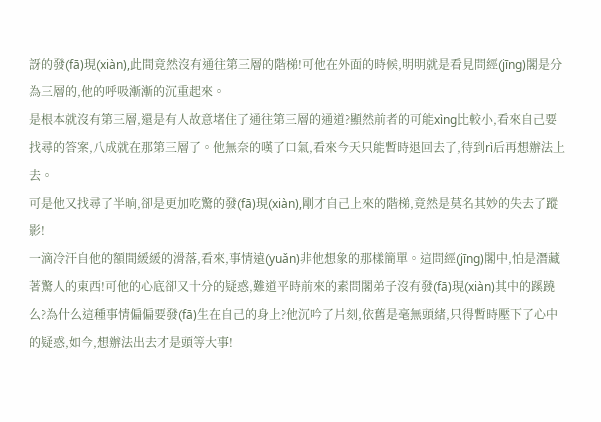訝的發(fā)現(xiàn),此間竟然沒有通往第三層的階梯!可他在外面的時候,明明就是看見問經(jīng)閣是分為三層的,他的呼吸漸漸的沉重起來。
是根本就沒有第三層,還是有人故意堵住了通往第三層的通道?顯然前者的可能xìng比較小,看來自己要找尋的答案,八成就在那第三層了。他無奈的嘆了口氣,看來今天只能暫時退回去了,待到rì后再想辦法上去。
可是他又找尋了半晌,卻是更加吃驚的發(fā)現(xiàn),剛才自己上來的階梯,竟然是莫名其妙的失去了蹤影!
一滴冷汗自他的額間緩緩的滑落,看來,事情遠(yuǎn)非他想象的那樣簡單。這問經(jīng)閣中,怕是潛藏著驚人的東西!可他的心底卻又十分的疑惑,難道平時前來的素問閣弟子沒有發(fā)現(xiàn)其中的蹊蹺么?為什么這種事情偏偏要發(fā)生在自己的身上?他沉吟了片刻,依舊是毫無頭緒,只得暫時壓下了心中的疑惑,如今,想辦法出去才是頭等大事!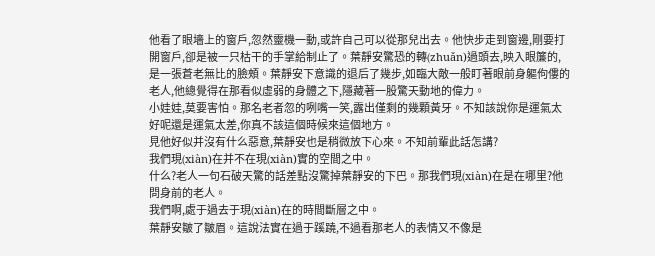他看了眼墻上的窗戶,忽然靈機一動,或許自己可以從那兒出去。他快步走到窗邊,剛要打開窗戶,卻是被一只枯干的手掌給制止了。葉靜安驚恐的轉(zhuǎn)過頭去,映入眼簾的,是一張蒼老無比的臉頰。葉靜安下意識的退后了幾步,如臨大敵一般盯著眼前身軀佝僂的老人,他總覺得在那看似虛弱的身體之下,隱藏著一股驚天動地的偉力。
小娃娃,莫要害怕。那名老者忽的咧嘴一笑,露出僅剩的幾顆黃牙。不知該說你是運氣太好呢還是運氣太差,你真不該這個時候來這個地方。
見他好似并沒有什么惡意,葉靜安也是稍微放下心來。不知前輩此話怎講?
我們現(xiàn)在并不在現(xiàn)實的空間之中。
什么?老人一句石破天驚的話差點沒驚掉葉靜安的下巴。那我們現(xiàn)在是在哪里?他問身前的老人。
我們啊,處于過去于現(xiàn)在的時間斷層之中。
葉靜安皺了皺眉。這說法實在過于蹊蹺,不過看那老人的表情又不像是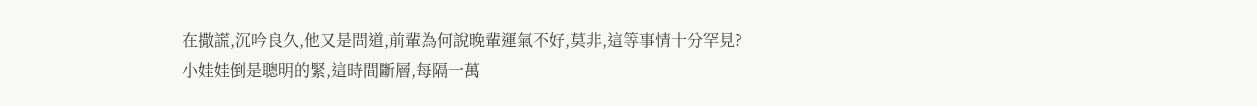在撒謊,沉吟良久,他又是問道,前輩為何說晚輩運氣不好,莫非,這等事情十分罕見?
小娃娃倒是聰明的緊,這時間斷層,每隔一萬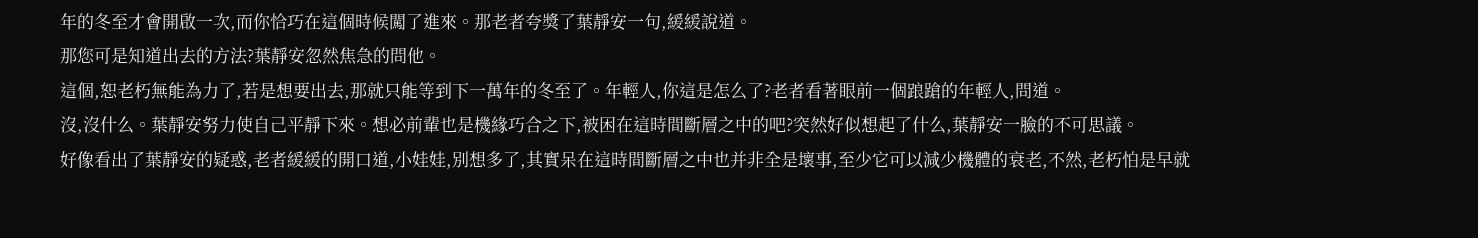年的冬至才會開啟一次,而你恰巧在這個時候闖了進來。那老者夸獎了葉靜安一句,緩緩說道。
那您可是知道出去的方法?葉靜安忽然焦急的問他。
這個,恕老朽無能為力了,若是想要出去,那就只能等到下一萬年的冬至了。年輕人,你這是怎么了?老者看著眼前一個踉蹌的年輕人,問道。
沒,沒什么。葉靜安努力使自己平靜下來。想必前輩也是機緣巧合之下,被困在這時間斷層之中的吧?突然好似想起了什么,葉靜安一臉的不可思議。
好像看出了葉靜安的疑惑,老者緩緩的開口道,小娃娃,別想多了,其實呆在這時間斷層之中也并非全是壞事,至少它可以減少機體的衰老,不然,老朽怕是早就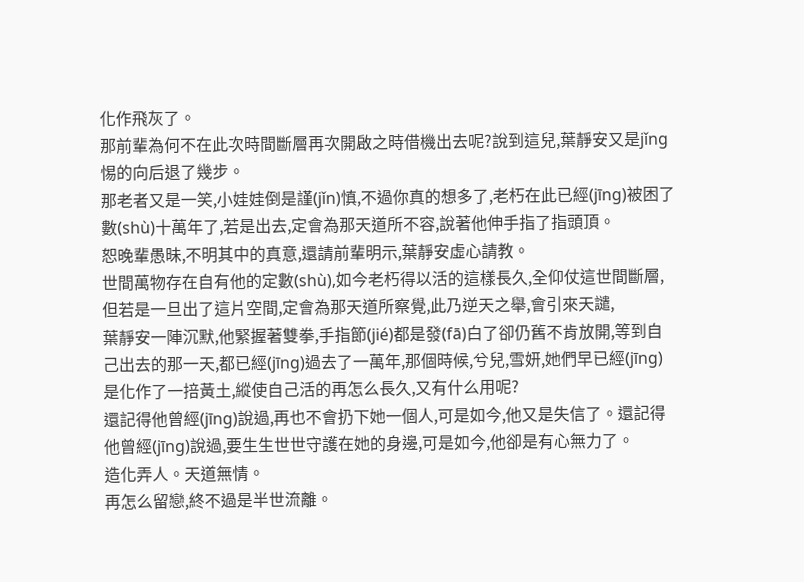化作飛灰了。
那前輩為何不在此次時間斷層再次開啟之時借機出去呢?說到這兒,葉靜安又是jǐng惕的向后退了幾步。
那老者又是一笑,小娃娃倒是謹(jǐn)慎,不過你真的想多了,老朽在此已經(jīng)被困了數(shù)十萬年了,若是出去,定會為那天道所不容,說著他伸手指了指頭頂。
恕晚輩愚昧,不明其中的真意,還請前輩明示,葉靜安虛心請教。
世間萬物存在自有他的定數(shù),如今老朽得以活的這樣長久,全仰仗這世間斷層,但若是一旦出了這片空間,定會為那天道所察覺,此乃逆天之舉,會引來天譴,
葉靜安一陣沉默,他緊握著雙拳,手指節(jié)都是發(fā)白了卻仍舊不肯放開,等到自己出去的那一天,都已經(jīng)過去了一萬年,那個時候,兮兒,雪妍,她們早已經(jīng)是化作了一掊黃土,縱使自己活的再怎么長久,又有什么用呢?
還記得他曾經(jīng)說過,再也不會扔下她一個人,可是如今,他又是失信了。還記得他曾經(jīng)說過,要生生世世守護在她的身邊,可是如今,他卻是有心無力了。
造化弄人。天道無情。
再怎么留戀,終不過是半世流離。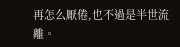再怎么厭倦,也不過是半世流離。